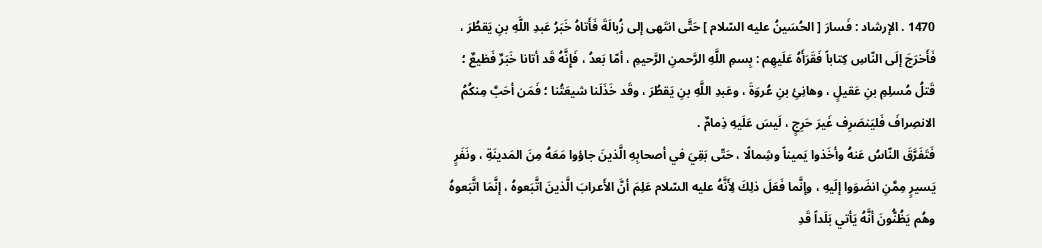1470 . الإرشاد : فَسارَ [ الحُسَينُ عليه السّلام ] حَتَّى انتَهى إلى زُبالَةَ فَأَتاهُ خَبَرُ عَبدِ اللَّهِ بنِ يَقطُرَ ، فَأَخرَجَ إلَى النّاسِ كِتاباً فَقَرَأَهُ عَلَيهِم : بِسمِ اللَّهِ الرَّحمنِ الرَّحيمِ ، أمّا بَعدُ ، فَإِنَّهُ قَد أتانا خَبَرٌ فَظيعٌ ؛ قَتلُ مُسلِمِ بنِ عَقيلٍ ، وهانِئِ بنِ عُروَةَ ، وعَبدِ اللَّهِ بنِ يَقطُرَ ، وقَد خَذَلَنا شيعَتُنا ؛ فَمَن أحَبَّ مِنكُمُ الانصِرافَ فَليَنصَرِف غَيرَ حَرِجٍ ، لَيسَ عَلَيهِ ذِمامٌ .
فَتَفَرَّقَ النّاسُ عَنهُ وأخَذوا يَميناً وشِمالًا ، حَتّى بَقِيَ في أصحابِهِ الَّذينَ جاؤوا مَعَهُ مِنَ المَدينَةِ ، ونَفَرٍ يَسيرٍ مِمَّنِ انضَوَوا إلَيهِ ، وإنَّما فَعَلَ ذلِكَ لِأَنَّهُ عليه السّلام عَلِمَ أنَّ الأَعرابَ الَّذينَ اتَّبَعوهُ ، إنَّمَا اتَّبَعوهُ وهُم يَظُنُّونَ أنَّهُ يَأتي بَلَداً قَدِ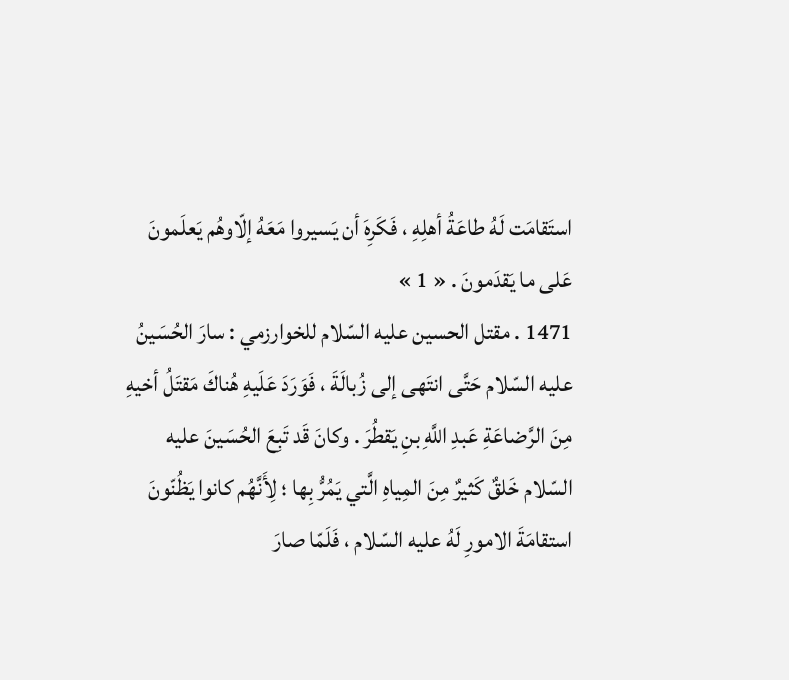استَقامَت لَهُ طاعَةُ أهلِهِ ، فَكَرِهَ أن يَسيروا مَعَهُ إلّاوهُم يَعلَمونَ عَلى ما يَقدَمونَ . « 1 »
1471 . مقتل الحسين عليه السّلام للخوارزمي : سارَ الحُسَينُ عليه السّلام حَتَّى انتَهى إلى زُبالَةَ ، فَوَرَدَ عَلَيهِ هُناكَ مَقتَلُ أخيهِ مِنَ الرَّضاعَةِ عَبدِ اللَّهِ بنِ يَقطُرَ . وكانَ قَد تَبِعَ الحُسَينَ عليه السّلام خَلقٌ كَثيرٌ مِنَ المِياهِ الَّتي يَمُرُّ بِها ؛ لِأَنَّهُم كانوا يَظُنّونَ استقامَةَ الامورِ لَهُ عليه السّلام ، فَلَمّا صارَ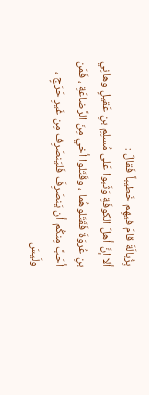بِزُبالَةَ قامَ فيهِم خَطيباً فَقالَ :
ألا إنَّ أهلَ الكوفَةِ وَثَبوا عَلى مُسلِمِ بنِ عَقيلٍ وهانِي بنِ عُروَةَ فَقَتَلوهُما ، وقَتَلوا أخي مِنَ الرَّضاعَةِ ، فَمَن أحَبَّ مِنكُم أن يَنصَرِفَ فَليَنصَرِف مِن غَيرِ حَرَجٍ ، ولَيسَ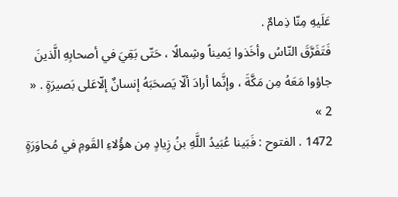عَلَيهِ مِنّا ذِمامٌ .
فَتَفَرَّقَ النّاسُ وأخَذوا يَميناً وشِمالًا ، حَتّى بَقِيَ في أصحابِهِ الَّذينَ جاؤوا مَعَهُ مِن مَكَّةَ ، وإنَّما أرادَ ألّا يَصحَبَهُ إنسانٌ إلّاعَلى بَصيرَةٍ . « 2 »
1472 . الفتوح : فَبَينا عُبَيدُ اللَّهِ بنُ زِيادٍ مِن هؤُلاءِ القَومِ في مُحاوَرَةٍ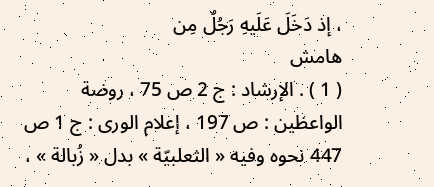، إذ دَخَلَ عَلَيهِ رَجُلٌ مِن
هامش
( 1 ) . الإرشاد : ج 2 ص 75 ، روضة الواعظين : ص 197 ، إعلام الورى : ج 1 ص 447 نحوه وفيه « الثعلبيّة » بدل « زُبالة » ،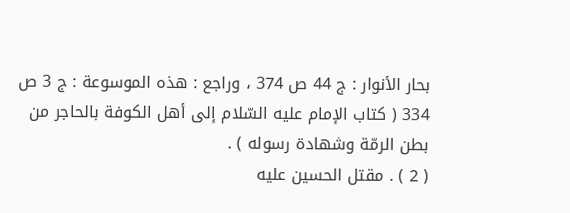بحار الأنوار : ج 44 ص 374 ، وراجع : هذه الموسوعة : ج 3 ص 334 ( كتاب الإمام عليه السّلام إلى أهل الكوفة بالحاجر من بطن الرمّة وشهادة رسوله ) .
( 2 ) . مقتل الحسين عليه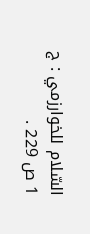السّلام للخوارزمي : ج 1 ص 229 .